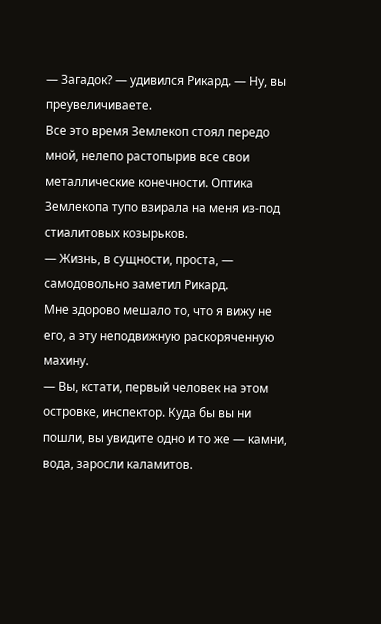— Загадок? — удивился Рикард. — Ну, вы преувеличиваете.
Все это время Землекоп стоял передо мной, нелепо растопырив все свои металлические конечности. Оптика Землекопа тупо взирала на меня из-под стиалитовых козырьков.
— Жизнь, в сущности, проста, — самодовольно заметил Рикард.
Мне здорово мешало то, что я вижу не его, а эту неподвижную раскоряченную махину.
— Вы, кстати, первый человек на этом островке, инспектор. Куда бы вы ни пошли, вы увидите одно и то же — камни, вода, заросли каламитов.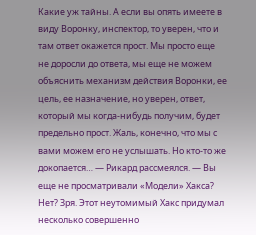Какие уж тайны. А если вы опять имеете в виду Воронку, инспектор, то уверен, что и там ответ окажется прост. Мы просто еще не доросли до ответа, мы еще не можем объяснить механизм действия Воронки, ее цель, ее назначение, но уверен, ответ, который мы когда-нибудь получим, будет предельно прост. Жаль, конечно, что мы с вами можем его не услышать. Но кто-то же докопается… — Рикард рассмеялся. — Вы еще не просматривали «Модели» Хакса? Нет? Зря. Этот неутомимый Хакс придумал несколько совершенно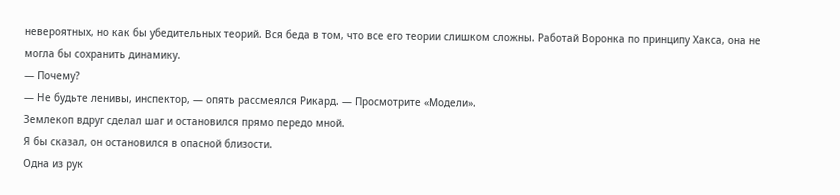невероятных, но как бы убедительных теорий. Вся беда в том, что все его теории слишком сложны. Работай Воронка по принципу Хакса, она не могла бы сохранить динамику.
— Почему?
— Не будьте ленивы, инспектор, — опять рассмеялся Рикард. — Просмотрите «Модели».
Землекоп вдруг сделал шаг и остановился прямо передо мной.
Я бы сказал, он остановился в опасной близости.
Одна из рук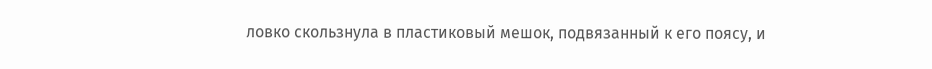ловко скользнула в пластиковый мешок, подвязанный к его поясу, и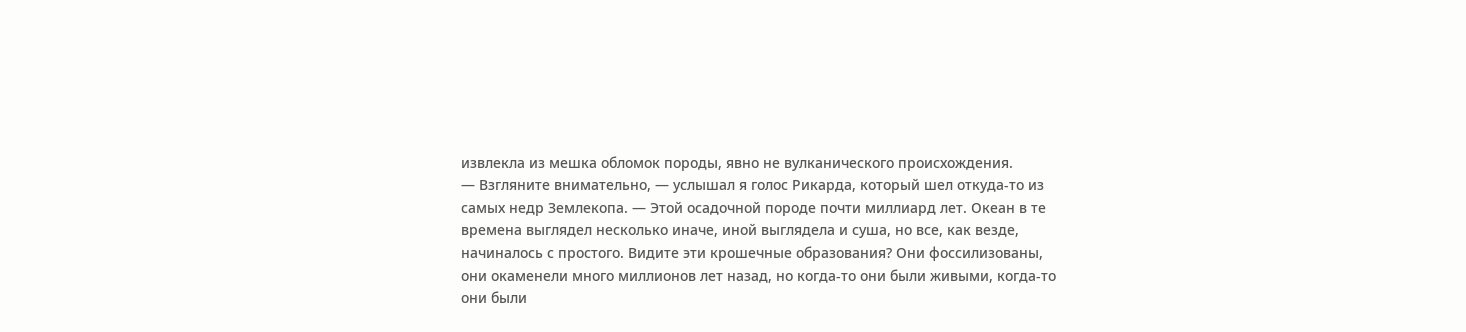извлекла из мешка обломок породы, явно не вулканического происхождения.
— Взгляните внимательно, — услышал я голос Рикарда, который шел откуда-то из самых недр Землекопа. — Этой осадочной породе почти миллиард лет. Океан в те времена выглядел несколько иначе, иной выглядела и суша, но все, как везде, начиналось с простого. Видите эти крошечные образования? Они фоссилизованы, они окаменели много миллионов лет назад, но когда-то они были живыми, когда-то они были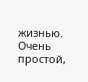жизнью. Очень простой,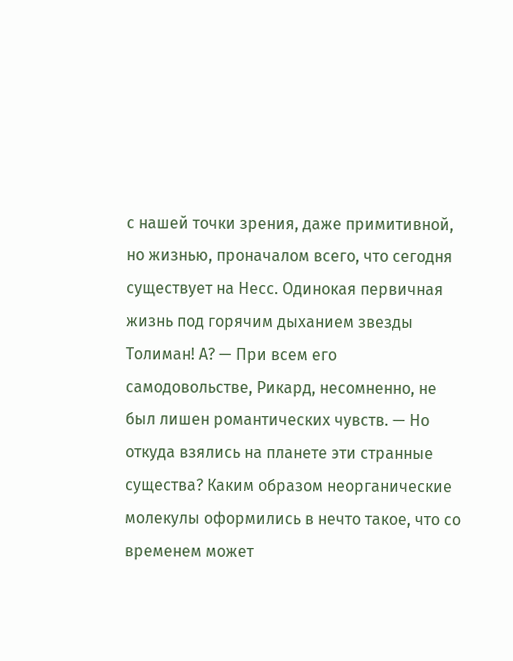с нашей точки зрения, даже примитивной, но жизнью, проначалом всего, что сегодня существует на Несс. Одинокая первичная жизнь под горячим дыханием звезды Толиман! А? — При всем его самодовольстве, Рикард, несомненно, не был лишен романтических чувств. — Но откуда взялись на планете эти странные существа? Каким образом неорганические молекулы оформились в нечто такое, что со временем может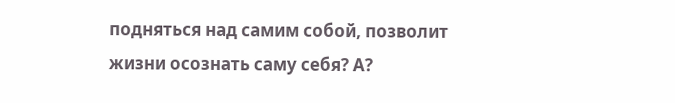подняться над самим собой, позволит жизни осознать саму себя? А?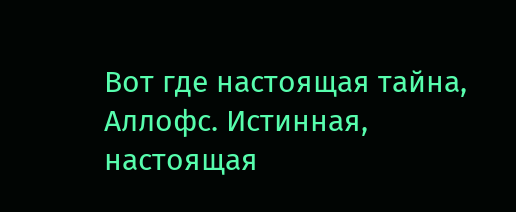Вот где настоящая тайна, Аллофс. Истинная, настоящая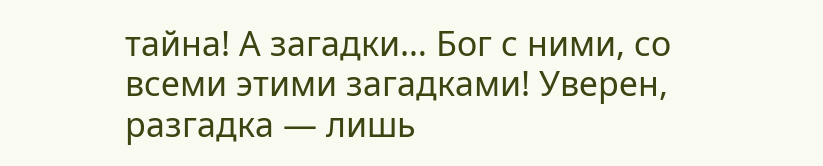тайна! А загадки… Бог с ними, со всеми этими загадками! Уверен, разгадка — лишь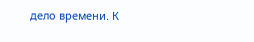дело времени. К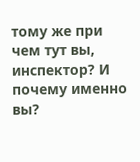тому же при чем тут вы, инспектор? И почему именно вы?